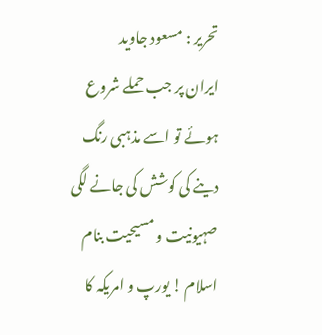تحریر : مسعود جاوید
ایران پر جب حملے شروع ہوئے تو اسے مذہبی رنگ دینے کی کوشش کی جانے لگی صہیونیت و مسیحیت بنام اسلام ! یورپ و امریکہ کا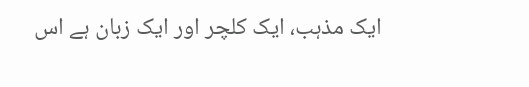ایک مذہب، ایک کلچر اور ایک زبان ہے اس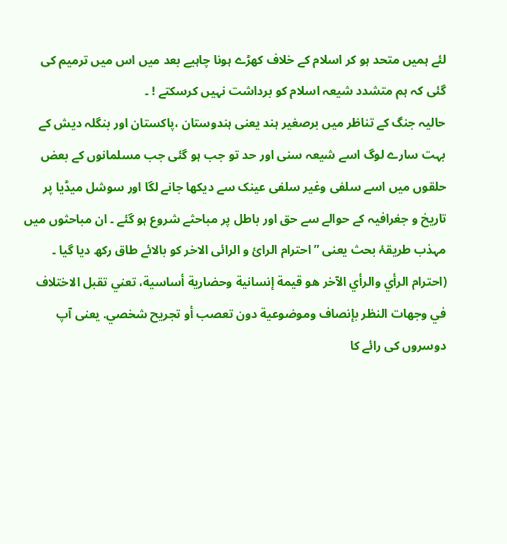لئے ہمیں متحد ہو کر اسلام کے خلاف کھڑے ہونا چاہیے بعد میں اس میں ترمیم کی گئی کہ ہم متشدد شیعہ اسلام کو برداشت نہیں کرسکتے ! ۔
حالیہ جنگ کے تناظر میں برصغیر ہند یعنی ہندوستان ،پاکستان اور بنگلہ دیش کے بہت سارے لوگ اسے شیعہ سنی اور حد تو جب ہو گئی جب مسلمانوں کے بعض حلقوں میں اسے سلفی وغیر سلفی عینک سے دیکھا جانے لگا اور سوشل میڈیا پر تاریخ و جغرافیہ کے حوالے سے حق اور باطل پر مباحثے شروع ہو گئے ۔ ان مباحثوں میں مہذب طریقۂ بحث یعنی ” احترام الرائ و الرائى الاخر کو بالائے طاق رکھ دیا گیا ۔ (احترام الرأي والرأي الآخر هو قيمة إنسانية وحضارية أساسية، تعني تقبل الاختلاف في وجهات النظر بإنصاف وموضوعية دون تعصب أو تجريح شخصي. یعنی آپ دوسروں کی رائے کا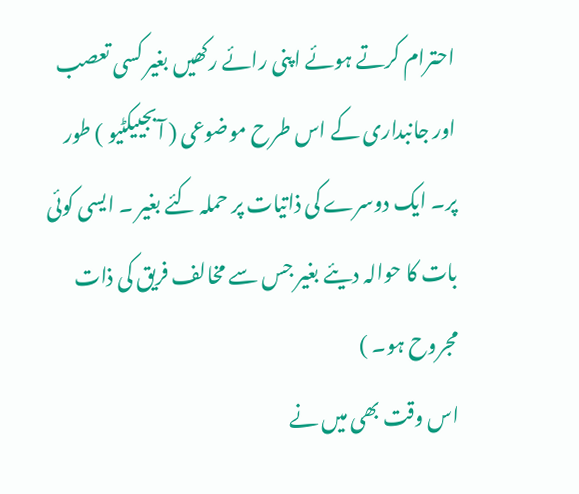احترام کرتے ہوئے اپنی رائے رکھیں بغیر کسی تعصب اور جانبداری کے اس طرح موضوعی ( آبجییکٹیو ) طور پر۔ ایک دوسرے کی ذاتیات پر حملہ کئے بغیر ۔ ایسی کوئی بات کا حوالہ دیئے بغیر جس سے مخالف فریق کی ذات مجروح ہو۔ )
اس وقت بھی میں نے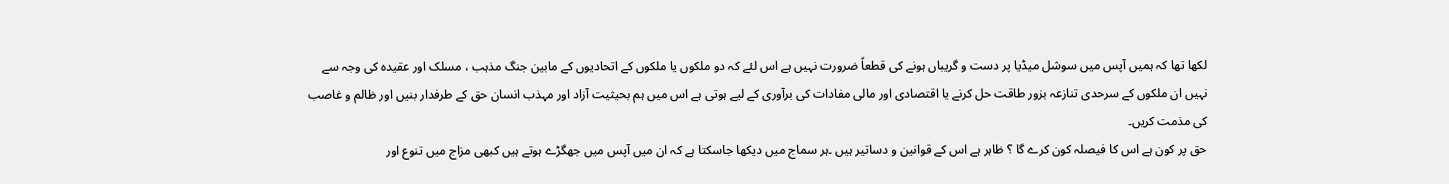لکھا تھا کہ ہمیں آپس میں سوشل میڈیا پر دست و گریباں ہونے کی قطعاً ضرورت نہیں ہے اس لئے کہ دو ملکوں یا ملکوں کے اتحادیوں کے مابین جنگ مذہب ، مسلک اور عقیدہ کی وجہ سے نہیں ان ملکوں کے سرحدی تنازعہ بزور طاقت حل کرنے یا اقتصادی اور مالی مفادات کی برآوری کے لیے ہوتی ہے اس میں ہم بحیثیت آزاد اور مہذب انسان حق کے طرفدار بنیں اور ظالم و غاصب کی مذمت کریں۔
حق پر کون ہے اس کا فیصلہ کون کرے گا ؟ ظاہر ہے اس کے قوانین و دساتیر ہیں ۔ہر سماج میں دیکھا جاسکتا ہے کہ ان میں آپس میں جھگڑے ہوتے ہیں کبھی مزاج میں تنوع اور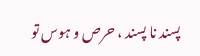پسند نا پسند ، حرص و ہوس تو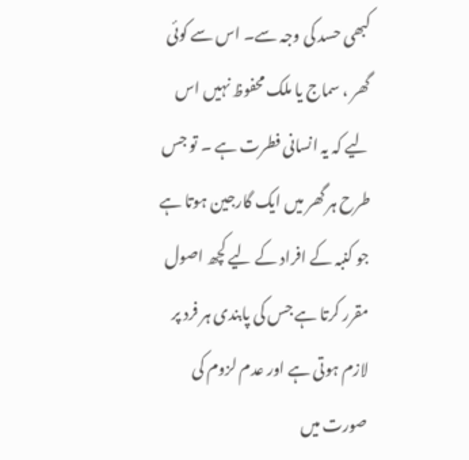کبھی حسد کی وجہ سے۔ اس سے کوئی گھر ، سماج یا ملک محفوظ نہیں اس لیے کہ یہ انسانی فطرت ہے ۔ تو جس طرح ہر گھر میں ایک گارجین ہوتا ہے جو کنبہ کے افراد کے لیے کچھ اصول مقرر کرتا ہے جس کی پابندی ہر فرد پر لازم ہوتی ہے اور عدم لزوم کی صورت میں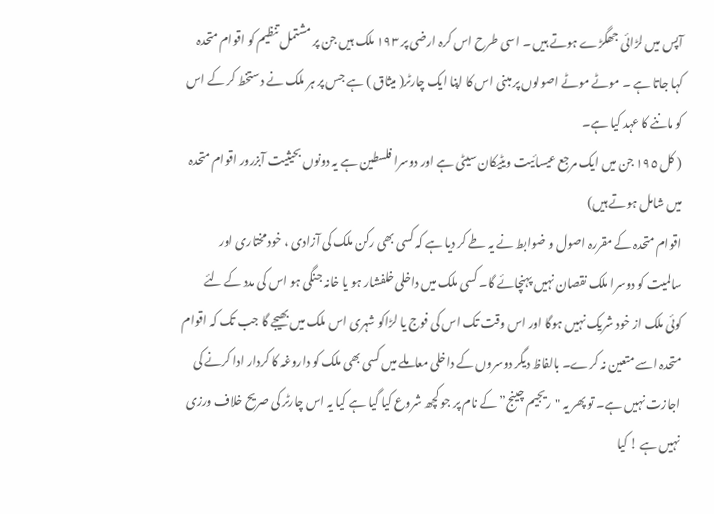آپس میں لڑائی جھگڑے ہوتے ہیں ۔ اسی طرح اس کرہ ارضی پر ١٩٣ ملک ہیں جن پر مشتمل تنظیم کو اقوام متحدہ کہا جاتا ہے ۔ موٹے موٹے اصولوں پر مبنی اس کا اپنا ایک چارٹر( میثاق ) ہے جس پر ہر ملک نے دستخط کر کے اس کو ماننے کا عہد کیا ہے۔
( کل ١٩٥ جن میں ایک مرجع عیسائیت ویٹیکان سیٹی ہے اور دوسرا فلسطین ہے یہ دونوں بحیثیت آبزرور اقوام متحدہ میں شامل ہوتے ہیں)
اقوام متحدہ کے مقررہ اصول و ضوابط نے یہ طے کر دیا ہے کہ کسی بھی رکن ملک کی آزادی ، خود مختاری اور سالمیت کو دوسرا ملک نقصان نہیں پہنچائے گا۔ کسی ملک میں داخلی خلفشار ہو یا خانہ جنگی ہو اس کی مدد کے لئے کوئی ملک از خود شریک نہیں ہوگا اور اس وقت تک اس کی فوج یا لڑاکو شہری اس ملک میں بھیجے گا جب تک کہ اقوام متحدہ اسے متعین نہ کرے۔ بالفاظ دیگر دوسروں کے داخلی معاملے میں کسی بھی ملک کو داروغہ کا کردار ادا کرنے کی اجازت نہیں ہے۔ تو پھر یہ "ریجیم چینج” کے نام پر جو کچھ شروع کیا گیا ہے کیا یہ اس چارٹر کی صریح خلاف ورزی نہیں ہے ! کیا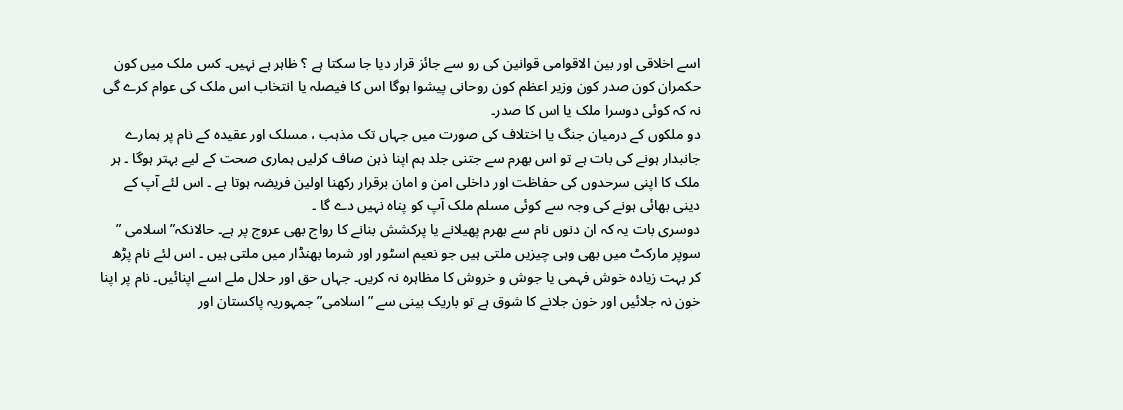اسے اخلاقی اور بین الاقوامی قوانین کی رو سے جائز قرار دیا جا سکتا ہے ؟ ظاہر ہے نہیں۔ کس ملک میں کون حکمران کون صدر کون وزیر اعظم کون روحانی پیشوا ہوگا اس کا فیصلہ یا انتخاب اس ملک کی عوام کرے گی نہ کہ کوئی دوسرا ملک یا اس کا صدر۔
دو ملکوں کے درمیان جنگ یا اختلاف کی صورت میں جہاں تک مذہب ، مسلک اور عقیدہ کے نام پر ہمارے جانبدار ہونے کی بات ہے تو اس بھرم سے جتنی جلد ہم اپنا ذہن صاف کرلیں ہماری صحت کے لیے بہتر ہوگا ۔ ہر ملک کا اپنی سرحدوں کی حفاظت اور داخلی امن و امان برقرار رکھنا اولین فریضہ ہوتا ہے ۔ اس لئے آپ کے دینی بھائی ہونے کی وجہ سے کوئی مسلم ملک آپ کو پناہ نہیں دے گا ۔
دوسری بات یہ کہ ان دنوں نام سے بھرم پھیلانے یا پرکشش بنانے کا رواج بھی عروج پر ہے۔ حالانکہ” اسلامی ” سوپر مارکٹ میں بھی وہی چیزیں ملتی ہیں جو نعیم اسٹور اور شرما بھنڈار میں ملتی ہیں ۔ اس لئے نام پڑھ کر بہت زیادہ خوش فہمی یا جوش و خروش کا مظاہرہ نہ کریں۔ جہاں حق اور حلال ملے اسے اپنائیں۔ نام پر اپنا خون نہ جلائیں اور خون جلانے کا شوق ہے تو باریک بینی سے ” اسلامی” جمہوریہ پاکستان اور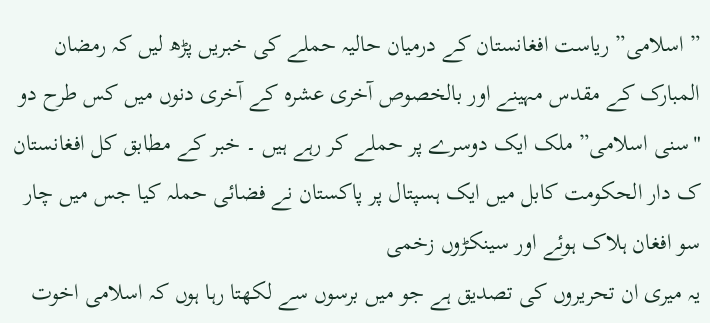” اسلامی” ریاست افغانستان کے درمیان حالیہ حملے کی خبریں پڑھ لیں کہ رمضان المبارک کے مقدس مہینے اور بالخصوص آخری عشرہ کے آخری دنوں میں کس طرح دو "سنی اسلامی” ملک ایک دوسرے پر حملے کر رہے ہیں ۔ خبر کے مطابق کل افغانستان ک دار الحکومت کابل میں ایک ہسپتال پر پاکستان نے فضائی حملہ کیا جس میں چار سو افغان ہلاک ہوئے اور سینکڑوں زخمی
یہ میری ان تحریروں کی تصدیق ہے جو میں برسوں سے لکھتا رہا ہوں کہ اسلامی اخوت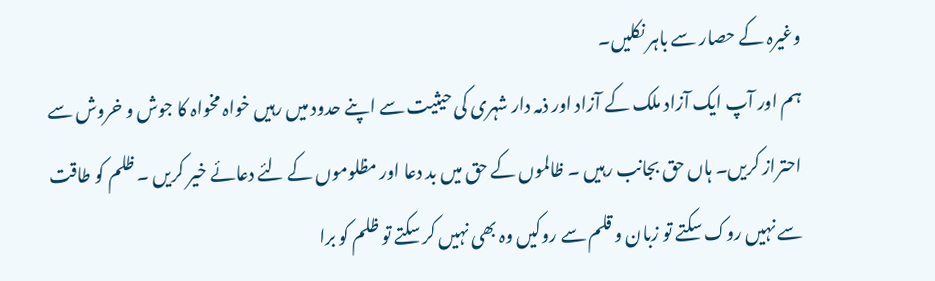وغیرہ کے حصار سے باہر نکلیں۔
ہم اور آپ ایک آزاد ملک کے آزاد اور ذمہ دار شہری کی حیثیت سے اپنے حدود میں رہیں خواہ مخواہ کا جوش و خروش سے احتراز کریں۔ ہاں حق بجانب رہیں ۔ ظالموں کے حق میں بد دعا اور مظلوموں کے لئے دعائے خیر کریں ۔ ظلم کو طاقت سے نہیں روک سکتے تو زبان و قلم سے روکیں وہ بھی نہیں کر سکتے تو ظلم کو برا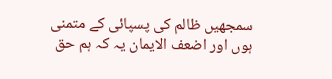سمجھیں ظالم کی پسپائی کے متمنی ہوں اور اضعف الایمان یہ کہ ہم حق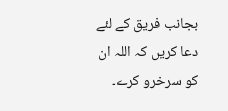بجانب فریق کے لئے دعا کریں کہ اللہ ان کو سرخرو کرے۔